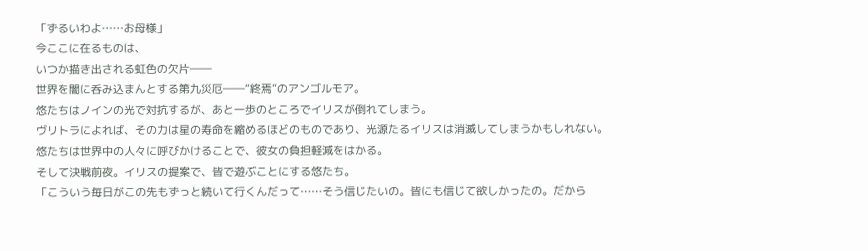「ずるいわよ……お母様」
今ここに在るものは、
いつか描き出される虹色の欠片――
世界を闇に呑み込まんとする第九災厄――“終焉”のアンゴルモア。
悠たちはノインの光で対抗するが、あと一歩のところでイリスが倒れてしまう。
ヴリトラによれば、その力は星の寿命を縮めるほどのものであり、光源たるイリスは消滅してしまうかもしれない。
悠たちは世界中の人々に呼びかけることで、彼女の負担軽減をはかる。
そして決戦前夜。イリスの提案で、皆で遊ぶことにする悠たち。
「こういう毎日がこの先もずっと続いて行くんだって……そう信じたいの。皆にも信じて欲しかったの。だから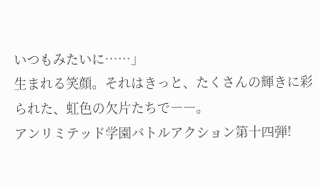いつもみたいに……」
生まれる笑顔。それはきっと、たくさんの輝きに彩られた、虹色の欠片たちで――。
アンリミテッド学園バトルアクション第十四弾!